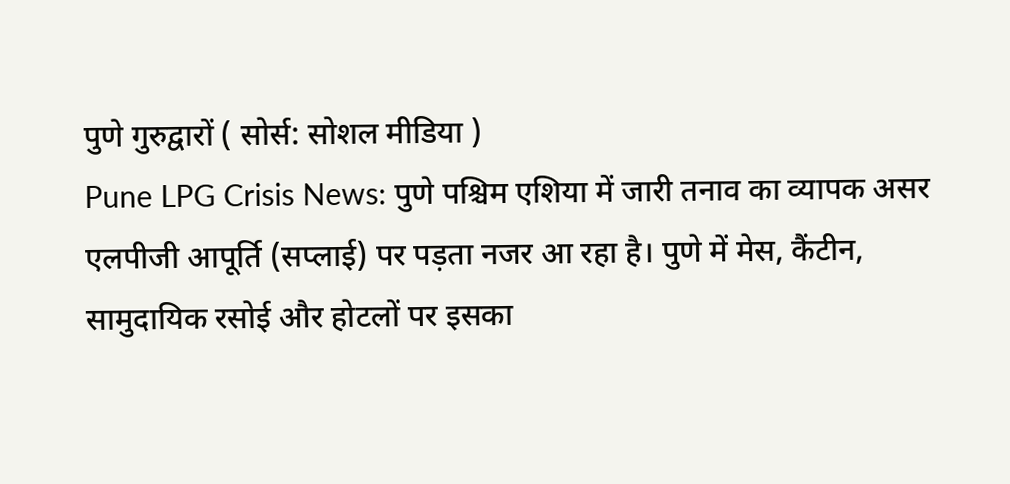पुणे गुरुद्वारों ( सोर्स: सोशल मीडिया )
Pune LPG Crisis News: पुणे पश्चिम एशिया में जारी तनाव का व्यापक असर एलपीजी आपूर्ति (सप्लाई) पर पड़ता नजर आ रहा है। पुणे में मेस, कैंटीन, सामुदायिक रसोई और होटलों पर इसका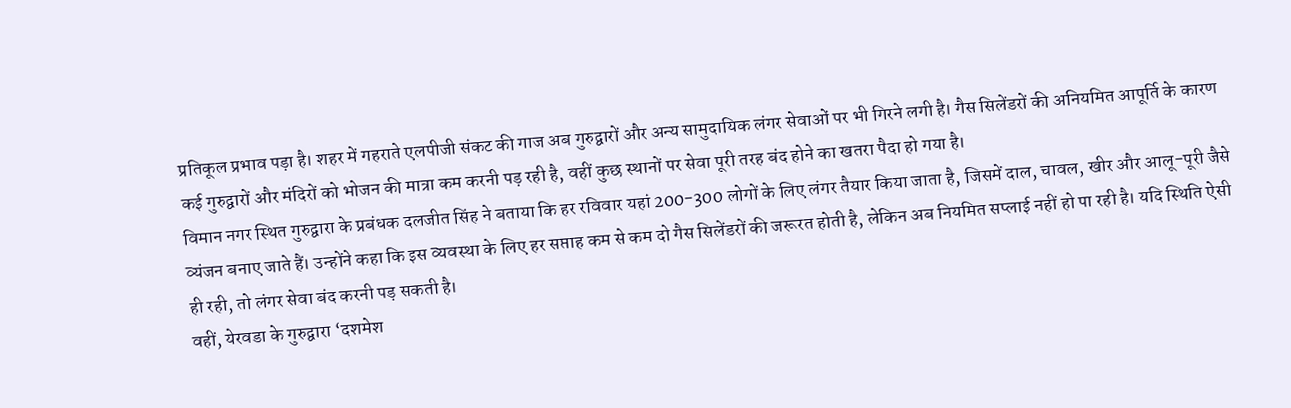प्रतिकूल प्रभाव पड़ा है। शहर में गहराते एलपीजी संकट की गाज अब गुरुद्वारों और अन्य सामुदायिक लंगर सेवाओं पर भी गिरने लगी है। गैस सिलेंडरों की अनियमित आपूर्ति के कारण कई गुरुद्वारों और मंदिरों को भोजन की मात्रा कम करनी पड़ रही है, वहीं कुछ स्थानों पर सेवा पूरी तरह बंद होने का खतरा पैदा हो गया है।
विमान नगर स्थित गुरुद्वारा के प्रबंधक दलजीत सिंह ने बताया कि हर रविवार यहां 200-300 लोगों के लिए लंगर तैयार किया जाता है, जिसमें दाल, चावल, खीर और आलू-पूरी जैसे व्यंजन बनाए जाते हैं। उन्होंने कहा कि इस व्यवस्था के लिए हर सप्ताह कम से कम दो गैस सिलेंडरों की जरूरत होती है, लेकिन अब नियमित सप्लाई नहीं हो पा रही है। यदि स्थिति ऐसी ही रही, तो लंगर सेवा बंद करनी पड़ सकती है।
वहीं, येरवडा के गुरुद्वारा ‘दशमेश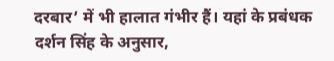दरबार’ में भी हालात गंभीर हैं। यहां के प्रबंधक दर्शन सिंह के अनुसार,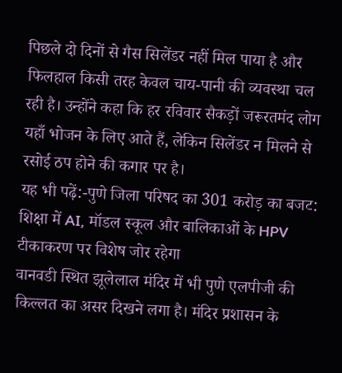पिछले दो दिनों से गैस सिलेंडर नहीं मिल पाया है और फिलहाल किसी तरह केवल चाय-पानी की व्यवस्था चल रही है। उन्होंने कहा कि हर रविवार सैकड़ों जरूरतमंद लोग यहाँ भोजन के लिए आते हैं, लेकिन सिलेंडर न मिलने से रसोई ठप होने की कगार पर है।
यह भी पढ़ें:-पुणे जिला परिषद का 301 करोड़ का बजट: शिक्षा में AI, मॉडल स्कूल और बालिकाओं के HPV टीकाकरण पर विशेष जोर रहेगा
वानवडी स्थित झूलेलाल मंदिर में भी पुणे एलपीजी की किल्लत का असर दिखने लगा है। मंदिर प्रशासन के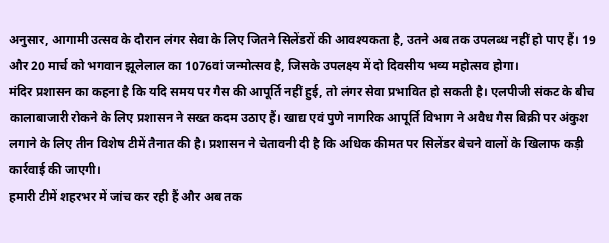अनुसार, आगामी उत्सव के दौरान लंगर सेवा के लिए जितने सिलेंडरों की आवश्यकता है, उतने अब तक उपलब्ध नहीं हो पाए हैं। 19 और 20 मार्च को भगवान झूलेलाल का 1076वां जन्मोत्सव है, जिसके उपलक्ष्य में दो दिवसीय भव्य महोत्सव होगा।
मंदिर प्रशासन का कहना है कि यदि समय पर गैस की आपूर्ति नहीं हुई, तो लंगर सेवा प्रभावित हो सकती है। एलपीजी संकट के बीच कालाबाजारी रोकने के लिए प्रशासन ने सख्त कदम उठाए हैं। खाद्य एवं पुणे नागरिक आपूर्ति विभाग ने अवैध गैस बिक्री पर अंकुश लगाने के लिए तीन विशेष टीमें तैनात की है। प्रशासन ने चेतावनी दी है कि अधिक कीमत पर सिलेंडर बेचने वालों के खिलाफ कड़ी कार्रवाई की जाएगी।
हमारी टीमें शहरभर में जांच कर रही हैं और अब तक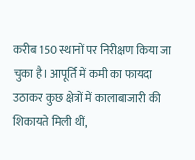करीब 150 स्थानों पर निरीक्षण किया जा चुका है। आपूर्ति में कमी का फायदा उठाकर कुछ क्षेत्रों में कालाबाजारी की शिकायते मिली थीं,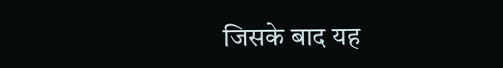जिसके बाद यह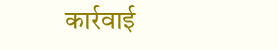कार्रवाई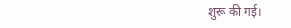शुरू की गई।